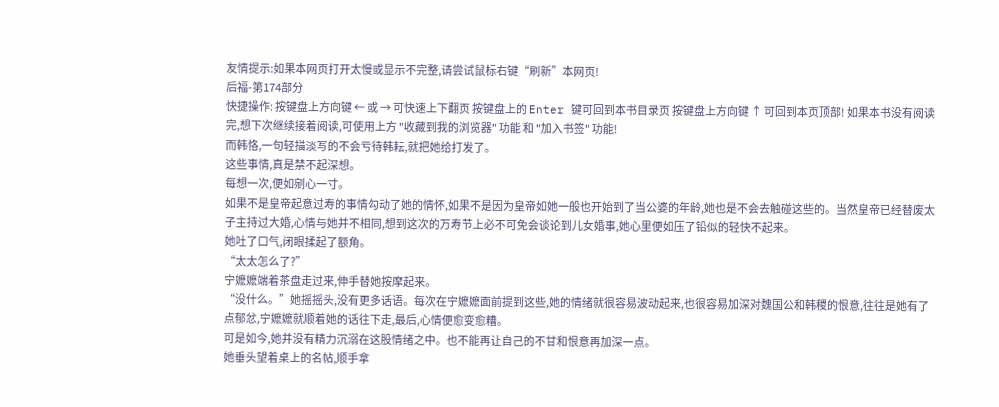友情提示:如果本网页打开太慢或显示不完整,请尝试鼠标右键“刷新”本网页!
后福-第174部分
快捷操作: 按键盘上方向键 ← 或 → 可快速上下翻页 按键盘上的 Enter 键可回到本书目录页 按键盘上方向键 ↑ 可回到本页顶部! 如果本书没有阅读完,想下次继续接着阅读,可使用上方 "收藏到我的浏览器" 功能 和 "加入书签" 功能!
而韩恪,一句轻描淡写的不会亏待韩耘,就把她给打发了。
这些事情,真是禁不起深想。
每想一次,便如剜心一寸。
如果不是皇帝起意过寿的事情勾动了她的情怀,如果不是因为皇帝如她一般也开始到了当公婆的年龄,她也是不会去触碰这些的。当然皇帝已经替废太子主持过大婚,心情与她并不相同,想到这次的万寿节上必不可免会谈论到儿女婚事,她心里便如压了铅似的轻快不起来。
她吐了口气,闭眼揉起了额角。
“太太怎么了?”
宁嬷嬷端着茶盘走过来,伸手替她按摩起来。
“没什么。”她摇摇头,没有更多话语。每次在宁嬷嬷面前提到这些,她的情绪就很容易波动起来,也很容易加深对魏国公和韩稷的恨意,往往是她有了点郁忿,宁嬷嬷就顺着她的话往下走,最后,心情便愈变愈糟。
可是如今,她并没有精力沉溺在这股情绪之中。也不能再让自己的不甘和恨意再加深一点。
她垂头望着桌上的名帖,顺手拿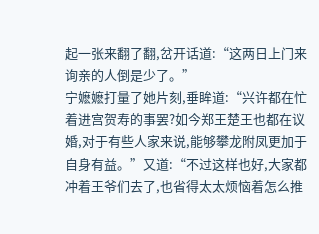起一张来翻了翻,岔开话道:“这两日上门来询亲的人倒是少了。”
宁嬷嬷打量了她片刻,垂眸道:“兴许都在忙着进宫贺寿的事罢?如今郑王楚王也都在议婚,对于有些人家来说,能够攀龙附凤更加于自身有益。”又道:“不过这样也好,大家都冲着王爷们去了,也省得太太烦恼着怎么推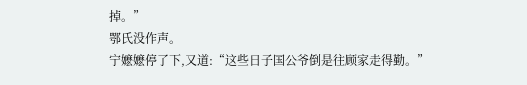掉。”
鄂氏没作声。
宁嬷嬷停了下,又道:“这些日子国公爷倒是往顾家走得勤。”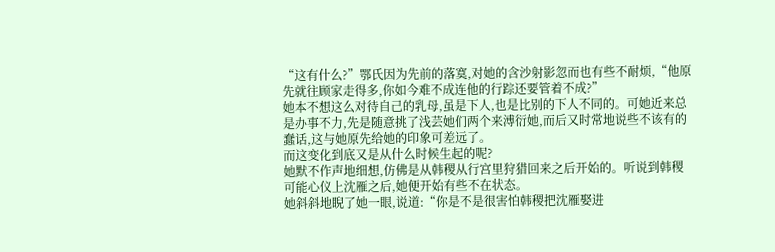“这有什么?”鄂氏因为先前的落寞,对她的含沙射影忽而也有些不耐烦,“他原先就往顾家走得多,你如今难不成连他的行踪还要管着不成?”
她本不想这么对待自己的乳母,虽是下人,也是比别的下人不同的。可她近来总是办事不力,先是随意挑了浅芸她们两个来溥衍她,而后又时常地说些不该有的蠢话,这与她原先给她的印象可差远了。
而这变化到底又是从什么时候生起的呢?
她默不作声地细想,仿佛是从韩稷从行宫里狩猎回来之后开始的。听说到韩稷可能心仪上沈雁之后,她便开始有些不在状态。
她斜斜地睨了她一眼,说道:“你是不是很害怕韩稷把沈雁娶进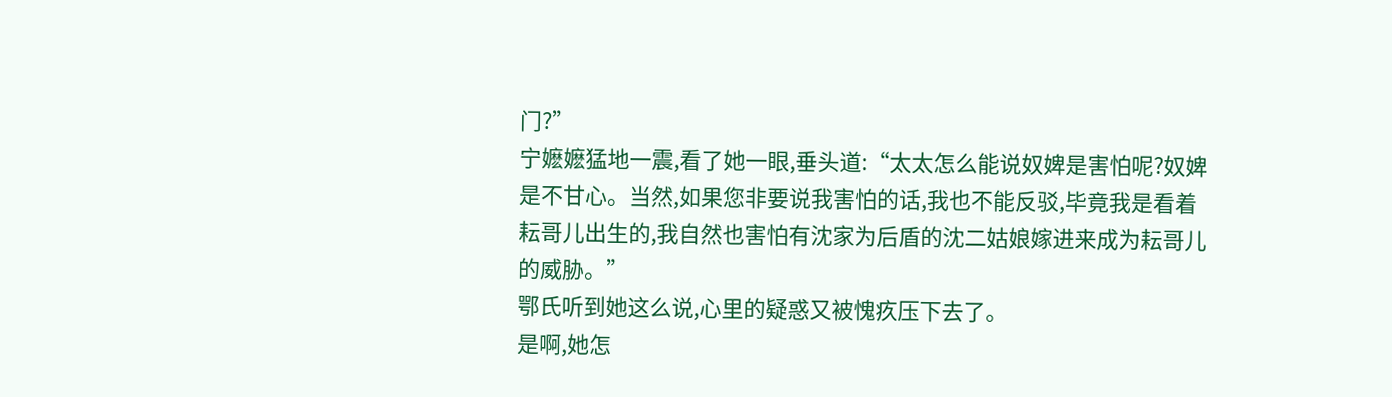门?”
宁嬷嬷猛地一震,看了她一眼,垂头道:“太太怎么能说奴婢是害怕呢?奴婢是不甘心。当然,如果您非要说我害怕的话,我也不能反驳,毕竟我是看着耘哥儿出生的,我自然也害怕有沈家为后盾的沈二姑娘嫁进来成为耘哥儿的威胁。”
鄂氏听到她这么说,心里的疑惑又被愧疚压下去了。
是啊,她怎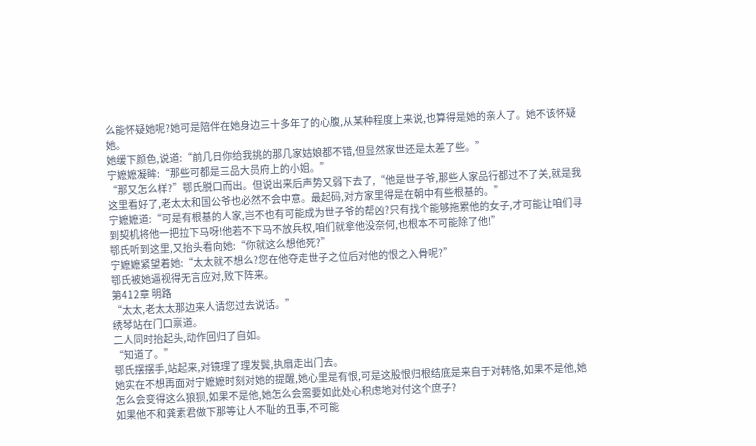么能怀疑她呢?她可是陪伴在她身边三十多年了的心腹,从某种程度上来说,也算得是她的亲人了。她不该怀疑她。
她缓下颜色,说道:“前几日你给我挑的那几家姑娘都不错,但显然家世还是太差了些。”
宁嬷嬷凝眸:“那些可都是三品大员府上的小姐。”
“那又怎么样?”鄂氏脱口而出。但说出来后声势又弱下去了,“他是世子爷,那些人家品行都过不了关,就是我这里看好了,老太太和国公爷也必然不会中意。最起码,对方家里得是在朝中有些根基的。”
宁嬷嬷道:“可是有根基的人家,岂不也有可能成为世子爷的帮凶?只有找个能够拖累他的女子,才可能让咱们寻到契机将他一把拉下马呀!他若不下马不放兵权,咱们就拿他没奈何,也根本不可能除了他!”
鄂氏听到这里,又抬头看向她:“你就这么想他死?”
宁嬷嬷紧望着她:“太太就不想么?您在他夺走世子之位后对他的恨之入骨呢?”
鄂氏被她逼视得无言应对,败下阵来。
第412章 明路
“太太,老太太那边来人请您过去说话。”
绣琴站在门口禀道。
二人同时抬起头,动作回归了自如。
“知道了。”
鄂氏摆摆手,站起来,对镜理了理发鬓,执扇走出门去。
她实在不想再面对宁嬷嬷时刻对她的提醒,她心里是有恨,可是这股恨归根结底是来自于对韩恪,如果不是他,她怎么会变得这么狼狈,如果不是他,她怎么会需要如此处心积虑地对付这个庶子?
如果他不和龚素君做下那等让人不耻的丑事,不可能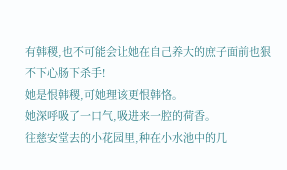有韩稷,也不可能会让她在自己养大的庶子面前也狠不下心肠下杀手!
她是恨韩稷,可她理该更恨韩恪。
她深呼吸了一口气,吸进来一腔的荷香。
往慈安堂去的小花园里,种在小水池中的几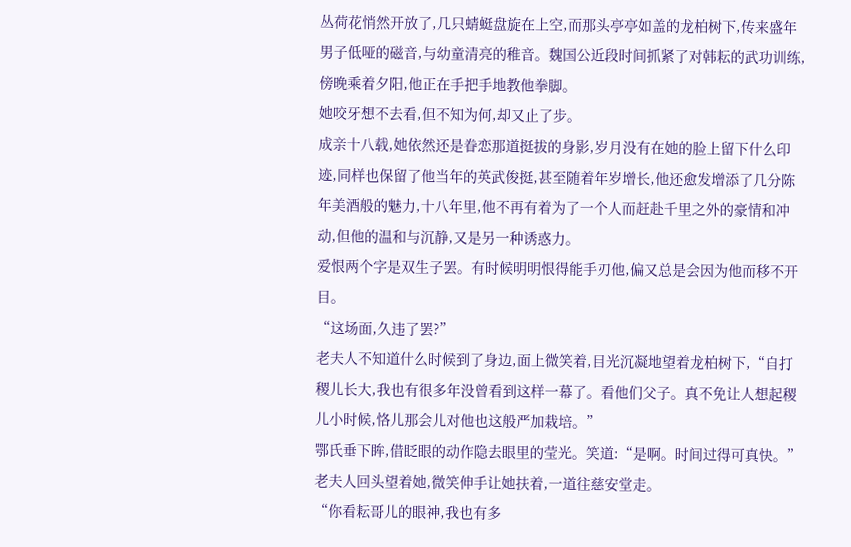丛荷花悄然开放了,几只蜻蜓盘旋在上空,而那头亭亭如盖的龙柏树下,传来盛年男子低哑的磁音,与幼童清亮的稚音。魏国公近段时间抓紧了对韩耘的武功训练,傍晚乘着夕阳,他正在手把手地教他拳脚。
她咬牙想不去看,但不知为何,却又止了步。
成亲十八载,她依然还是眷恋那道挺拔的身影,岁月没有在她的脸上留下什么印迹,同样也保留了他当年的英武俊挺,甚至随着年岁增长,他还愈发增添了几分陈年美酒般的魅力,十八年里,他不再有着为了一个人而赶赴千里之外的豪情和冲动,但他的温和与沉静,又是另一种诱惑力。
爱恨两个字是双生子罢。有时候明明恨得能手刃他,偏又总是会因为他而移不开目。
“这场面,久违了罢?”
老夫人不知道什么时候到了身边,面上微笑着,目光沉凝地望着龙柏树下,“自打稷儿长大,我也有很多年没曾看到这样一幕了。看他们父子。真不免让人想起稷儿小时候,恪儿那会儿对他也这般严加栽培。”
鄂氏垂下眸,借眨眼的动作隐去眼里的莹光。笑道:“是啊。时间过得可真快。”
老夫人回头望着她,微笑伸手让她扶着,一道往慈安堂走。
“你看耘哥儿的眼神,我也有多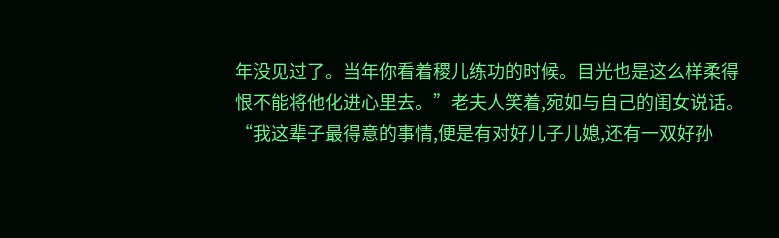年没见过了。当年你看着稷儿练功的时候。目光也是这么样柔得恨不能将他化进心里去。”老夫人笑着,宛如与自己的闺女说话。“我这辈子最得意的事情,便是有对好儿子儿媳,还有一双好孙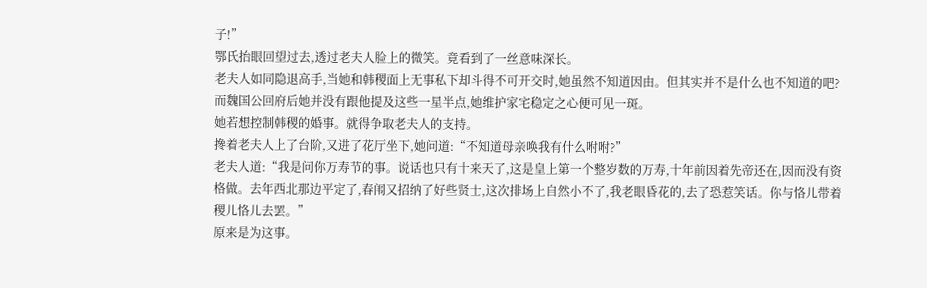子!”
鄂氏抬眼回望过去,透过老夫人脸上的微笑。竟看到了一丝意味深长。
老夫人如同隐退高手,当她和韩稷面上无事私下却斗得不可开交时,她虽然不知道因由。但其实并不是什么也不知道的吧?而魏国公回府后她并没有跟他提及这些一星半点,她维护家宅稳定之心便可见一斑。
她若想控制韩稷的婚事。就得争取老夫人的支持。
搀着老夫人上了台阶,又进了花厅坐下,她问道:“不知道母亲唤我有什么咐咐?”
老夫人道:“我是问你万寿节的事。说话也只有十来天了,这是皇上第一个整岁数的万寿,十年前因着先帝还在,因而没有资格做。去年西北那边平定了,春闱又招纳了好些贤士,这次排场上自然小不了,我老眼昏花的,去了恐惹笑话。你与恪儿带着稷儿恪儿去罢。”
原来是为这事。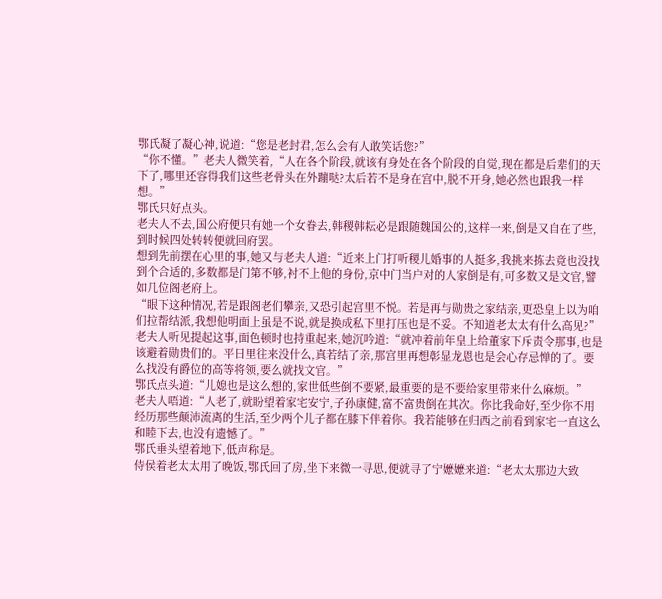鄂氏凝了凝心神,说道:“您是老封君,怎么会有人敢笑话您?”
“你不懂。”老夫人微笑着,“人在各个阶段,就该有身处在各个阶段的自觉,现在都是后辈们的天下了,哪里还容得我们这些老骨头在外蹦哒?太后若不是身在宫中,脱不开身,她必然也跟我一样想。”
鄂氏只好点头。
老夫人不去,国公府便只有她一个女眷去,韩稷韩耘必是跟随魏国公的,这样一来,倒是又自在了些,到时候四处转转便就回府罢。
想到先前摆在心里的事,她又与老夫人道:“近来上门打听稷儿婚事的人挺多,我挑来拣去竟也没找到个合适的,多数都是门第不够,衬不上他的身份,京中门当户对的人家倒是有,可多数又是文官,譬如几位阁老府上。
“眼下这种情况,若是跟阁老们攀亲,又恐引起宫里不悦。若是再与勋贵之家结亲,更恐皇上以为咱们拉帮结派,我想他明面上虽是不说,就是换成私下里打压也是不妥。不知道老太太有什么高见?”
老夫人听见提起这事,面色顿时也持重起来,她沉吟道:“就冲着前年皇上给董家下斥责令那事,也是该避着勋贵们的。平日里往来没什么,真若结了亲,那宫里再想彰显龙恩也是会心存忌惮的了。要么找没有爵位的高等将领,要么就找文官。”
鄂氏点头道:“儿媳也是这么想的,家世低些倒不要紧,最重要的是不要给家里带来什么麻烦。”
老夫人唔道:“人老了,就盼望着家宅安宁,子孙康健,富不富贵倒在其次。你比我命好,至少你不用经历那些颠沛流离的生活,至少两个儿子都在膝下伴着你。我若能够在归西之前看到家宅一直这么和睦下去,也没有遗憾了。”
鄂氏垂头望着地下,低声称是。
侍侯着老太太用了晚饭,鄂氏回了房,坐下来微一寻思,便就寻了宁嬷嬷来道:“老太太那边大致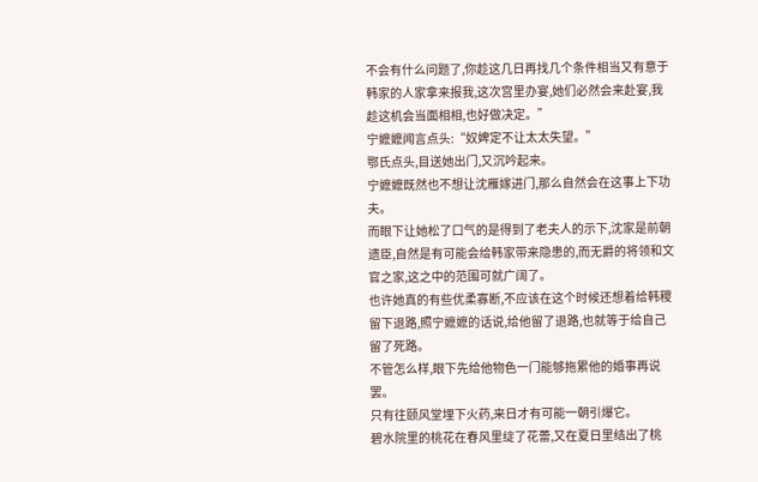不会有什么问题了,你趁这几日再找几个条件相当又有意于韩家的人家拿来报我,这次宫里办宴,她们必然会来赴宴,我趁这机会当面相相,也好做决定。”
宁嬷嬷闻言点头:“奴婢定不让太太失望。”
鄂氏点头,目送她出门,又沉吟起来。
宁嬷嬷既然也不想让沈雁嫁进门,那么自然会在这事上下功夫。
而眼下让她松了口气的是得到了老夫人的示下,沈家是前朝遗臣,自然是有可能会给韩家带来隐患的,而无爵的将领和文官之家,这之中的范围可就广阔了。
也许她真的有些优柔寡断,不应该在这个时候还想着给韩稷留下退路,照宁嬷嬷的话说,给他留了退路,也就等于给自己留了死路。
不管怎么样,眼下先给他物色一门能够拖累他的婚事再说罢。
只有往颐风堂埋下火药,来日才有可能一朝引爆它。
碧水院里的桃花在春风里绽了花蕾,又在夏日里结出了桃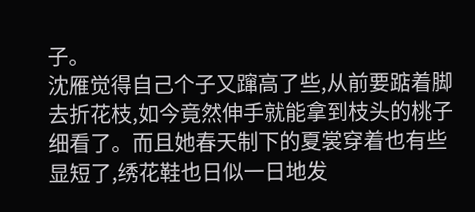子。
沈雁觉得自己个子又蹿高了些,从前要踮着脚去折花枝,如今竟然伸手就能拿到枝头的桃子细看了。而且她春天制下的夏裳穿着也有些显短了,绣花鞋也日似一日地发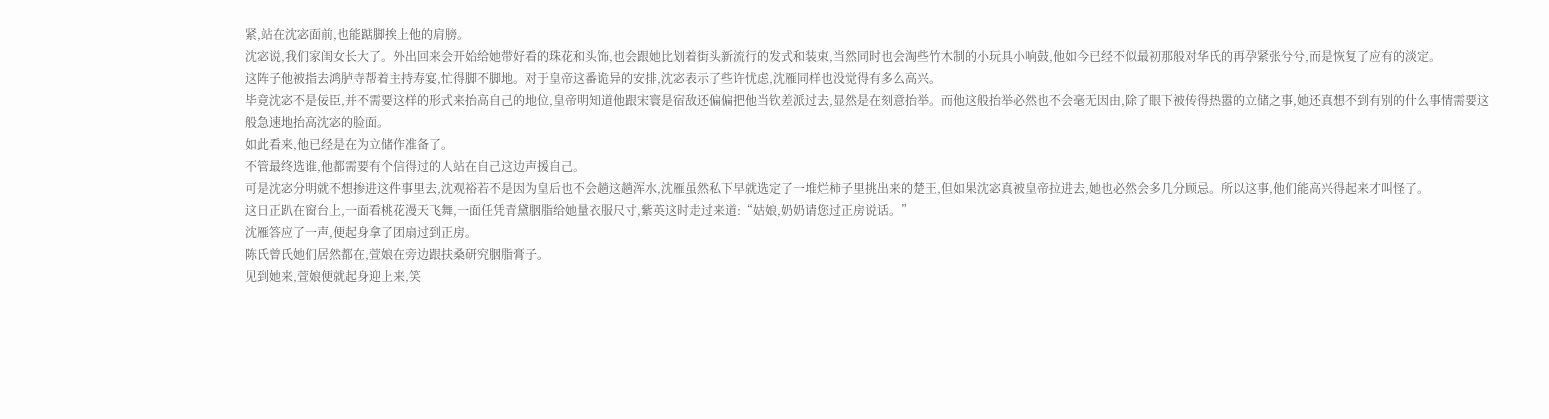紧,站在沈宓面前,也能踮脚挨上他的肩膀。
沈宓说,我们家闺女长大了。外出回来会开始给她带好看的珠花和头饰,也会跟她比划着街头新流行的发式和装束,当然同时也会淘些竹木制的小玩具小响鼓,他如今已经不似最初那般对华氏的再孕紧张兮兮,而是恢复了应有的淡定。
这阵子他被指去鸿胪寺帮着主持寿宴,忙得脚不脚地。对于皇帝这番诡异的安排,沈宓表示了些许忧虑,沈雁同样也没觉得有多么高兴。
毕竟沈宓不是佞臣,并不需要这样的形式来抬高自己的地位,皇帝明知道他跟宋寰是宿敌还偏偏把他当钦差派过去,显然是在刻意抬举。而他这般抬举必然也不会毫无因由,除了眼下被传得热嚣的立储之事,她还真想不到有别的什么事情需要这般急速地抬高沈宓的脸面。
如此看来,他已经是在为立储作准备了。
不管最终选谁,他都需要有个信得过的人站在自己这边声援自己。
可是沈宓分明就不想掺进这件事里去,沈观裕若不是因为皇后也不会趟这趟浑水,沈雁虽然私下早就选定了一堆烂柿子里挑出来的楚王,但如果沈宓真被皇帝拉进去,她也必然会多几分顾忌。所以这事,他们能高兴得起来才叫怪了。
这日正趴在窗台上,一面看桃花漫天飞舞,一面任凭青黛胭脂给她量衣服尺寸,紫英这时走过来道:“姑娘,奶奶请您过正房说话。”
沈雁答应了一声,便起身拿了团扇过到正房。
陈氏曾氏她们居然都在,萱娘在旁边跟扶桑研究胭脂膏子。
见到她来,萱娘便就起身迎上来,笑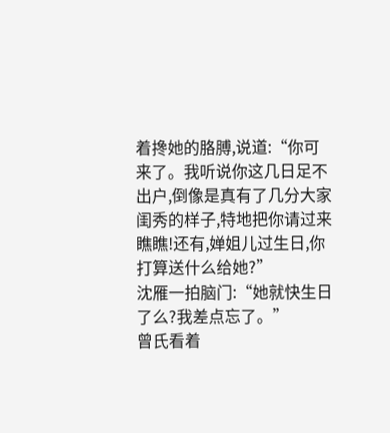着搀她的胳膊,说道:“你可来了。我听说你这几日足不出户,倒像是真有了几分大家闺秀的样子,特地把你请过来瞧瞧!还有,婵姐儿过生日,你打算送什么给她?”
沈雁一拍脑门:“她就快生日了么?我差点忘了。”
曾氏看着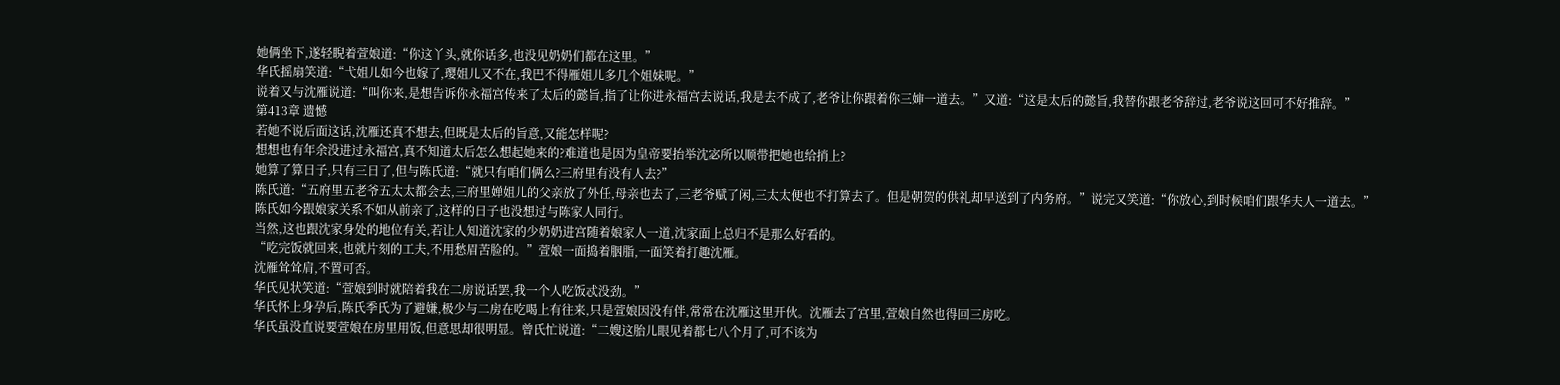她俩坐下,遂轻睨着萱娘道:“你这丫头,就你话多,也没见奶奶们都在这里。”
华氏摇扇笑道:“弋姐儿如今也嫁了,璎姐儿又不在,我巴不得雁姐儿多几个姐妹呢。”
说着又与沈雁说道:“叫你来,是想告诉你永福宫传来了太后的懿旨,指了让你进永福宫去说话,我是去不成了,老爷让你跟着你三婶一道去。”又道:“这是太后的懿旨,我替你跟老爷辞过,老爷说这回可不好推辞。”
第413章 遗憾
若她不说后面这话,沈雁还真不想去,但既是太后的旨意,又能怎样呢?
想想也有年余没进过永福宫,真不知道太后怎么想起她来的?难道也是因为皇帝要抬举沈宓所以顺带把她也给捎上?
她算了算日子,只有三日了,但与陈氏道:“就只有咱们俩么?三府里有没有人去?”
陈氏道:“五府里五老爷五太太都会去,三府里婵姐儿的父亲放了外任,母亲也去了,三老爷赋了闲,三太太便也不打算去了。但是朝贺的供礼却早送到了内务府。”说完又笑道:“你放心,到时候咱们跟华夫人一道去。”
陈氏如今跟娘家关系不如从前亲了,这样的日子也没想过与陈家人同行。
当然,这也跟沈家身处的地位有关,若让人知道沈家的少奶奶进宫随着娘家人一道,沈家面上总归不是那么好看的。
“吃完饭就回来,也就片刻的工夫,不用愁眉苦脸的。”萱娘一面捣着胭脂,一面笑着打趣沈雁。
沈雁耸耸肩,不置可否。
华氏见状笑道:“萱娘到时就陪着我在二房说话罢,我一个人吃饭忒没劲。”
华氏怀上身孕后,陈氏季氏为了避嫌,极少与二房在吃喝上有往来,只是萱娘因没有伴,常常在沈雁这里开伙。沈雁去了宫里,萱娘自然也得回三房吃。
华氏虽没直说要萱娘在房里用饭,但意思却很明显。曾氏忙说道:“二嫂这胎儿眼见着都七八个月了,可不该为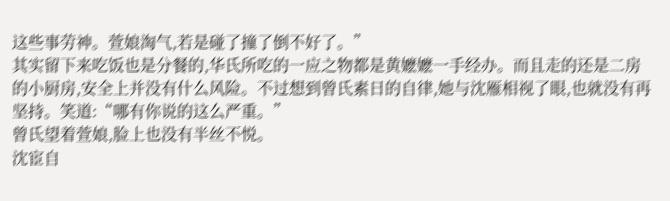这些事劳神。萱娘淘气,若是碰了撞了倒不好了。”
其实留下来吃饭也是分餐的,华氏所吃的一应之物都是黄嬷嬷一手经办。而且走的还是二房的小厨房,安全上并没有什么风险。不过想到曾氏素日的自律,她与沈雁相视了眼,也就没有再坚持。笑道:“哪有你说的这么严重。”
曾氏望着萱娘,脸上也没有半丝不悦。
沈宦自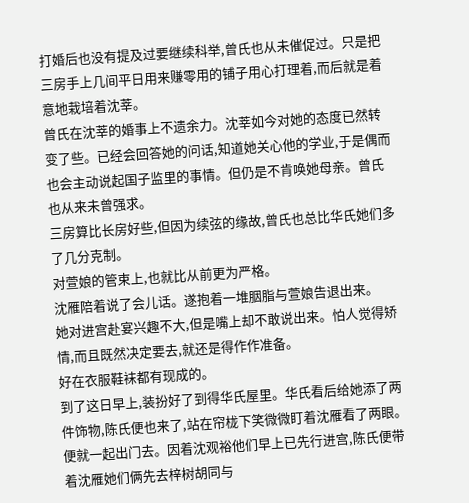打婚后也没有提及过要继续科举,曾氏也从未催促过。只是把三房手上几间平日用来赚零用的铺子用心打理着,而后就是着意地栽培着沈莘。
曾氏在沈莘的婚事上不遗余力。沈莘如今对她的态度已然转变了些。已经会回答她的问话,知道她关心他的学业,于是偶而也会主动说起国子监里的事情。但仍是不肯唤她母亲。曾氏也从来未曾强求。
三房算比长房好些,但因为续弦的缘故,曾氏也总比华氏她们多了几分克制。
对萱娘的管束上,也就比从前更为严格。
沈雁陪着说了会儿话。遂抱着一堆胭脂与萱娘告退出来。
她对进宫赴宴兴趣不大,但是嘴上却不敢说出来。怕人觉得矫情,而且既然决定要去,就还是得作作准备。
好在衣服鞋袜都有现成的。
到了这日早上,装扮好了到得华氏屋里。华氏看后给她添了两件饰物,陈氏便也来了,站在帘栊下笑微微盯着沈雁看了两眼。便就一起出门去。因着沈观裕他们早上已先行进宫,陈氏便带着沈雁她们俩先去梓树胡同与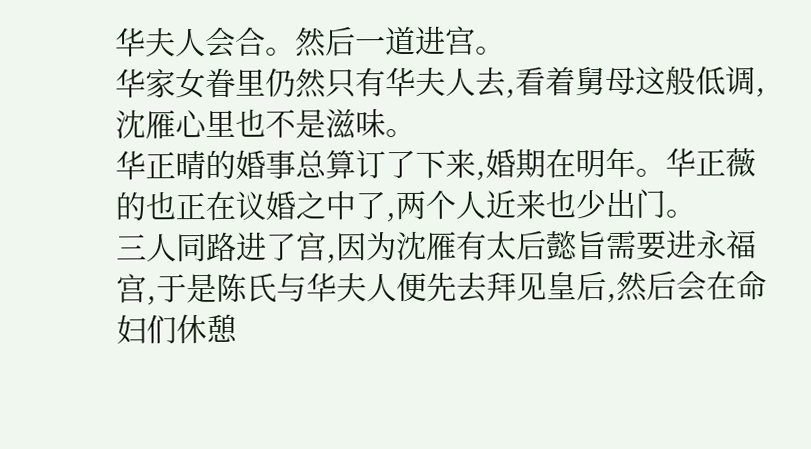华夫人会合。然后一道进宫。
华家女眷里仍然只有华夫人去,看着舅母这般低调,沈雁心里也不是滋味。
华正晴的婚事总算订了下来,婚期在明年。华正薇的也正在议婚之中了,两个人近来也少出门。
三人同路进了宫,因为沈雁有太后懿旨需要进永福宫,于是陈氏与华夫人便先去拜见皇后,然后会在命妇们休憩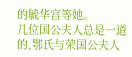的毓华宫等她。
几位国公夫人总是一道的,鄂氏与荣国公夫人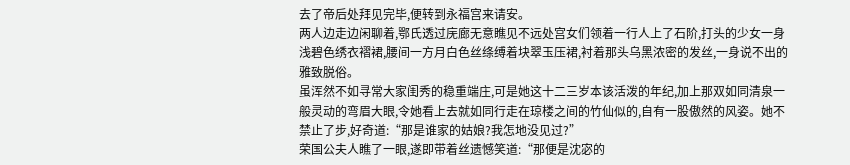去了帝后处拜见完毕,便转到永福宫来请安。
两人边走边闲聊着,鄂氏透过庑廊无意瞧见不远处宫女们领着一行人上了石阶,打头的少女一身浅碧色绣衣褶裙,腰间一方月白色丝绦缚着块翠玉压裙,衬着那头乌黑浓密的发丝,一身说不出的雅致脱俗。
虽浑然不如寻常大家闺秀的稳重端庄,可是她这十二三岁本该活泼的年纪,加上那双如同清泉一般灵动的弯眉大眼,令她看上去就如同行走在琼楼之间的竹仙似的,自有一股傲然的风姿。她不禁止了步,好奇道:“那是谁家的姑娘?我怎地没见过?”
荣国公夫人瞧了一眼,遂即带着丝遗憾笑道:“那便是沈宓的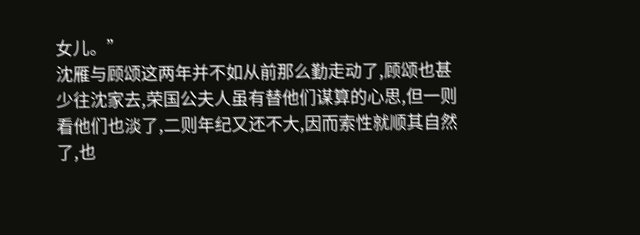女儿。”
沈雁与顾颂这两年并不如从前那么勤走动了,顾颂也甚少往沈家去,荣国公夫人虽有替他们谋算的心思,但一则看他们也淡了,二则年纪又还不大,因而索性就顺其自然了,也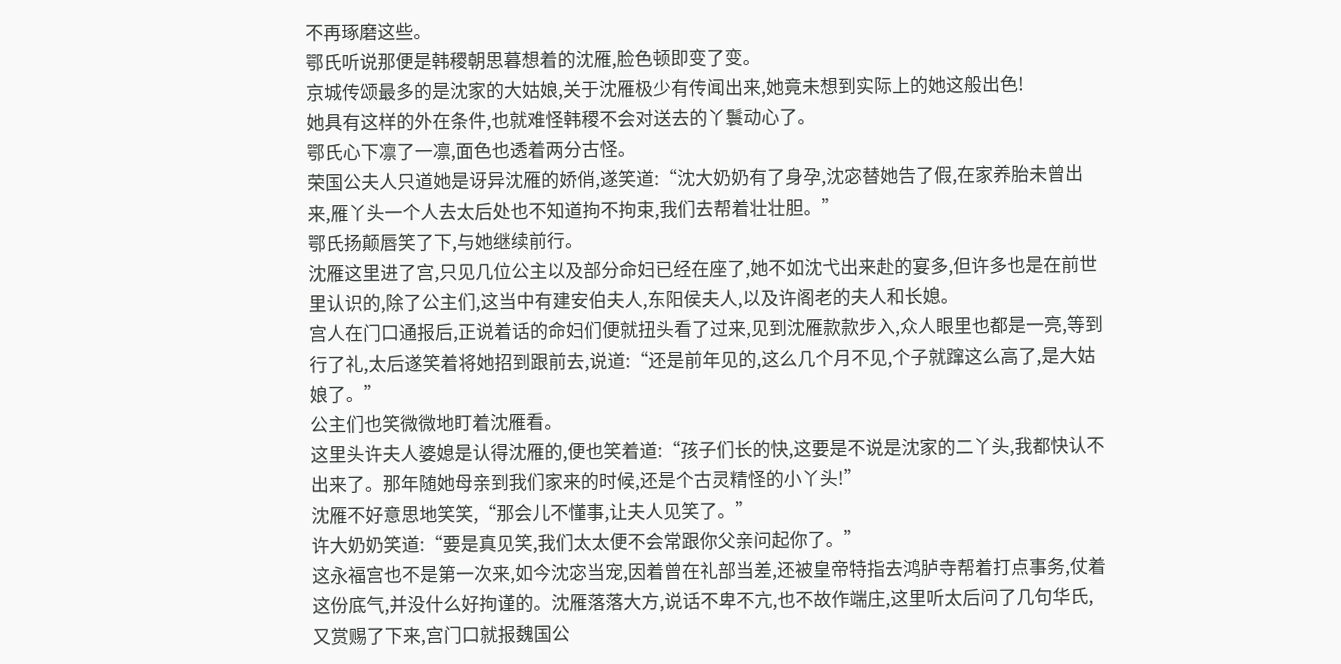不再琢磨这些。
鄂氏听说那便是韩稷朝思暮想着的沈雁,脸色顿即变了变。
京城传颂最多的是沈家的大姑娘,关于沈雁极少有传闻出来,她竟未想到实际上的她这般出色!
她具有这样的外在条件,也就难怪韩稷不会对送去的丫鬟动心了。
鄂氏心下凛了一凛,面色也透着两分古怪。
荣国公夫人只道她是讶异沈雁的娇俏,遂笑道:“沈大奶奶有了身孕,沈宓替她告了假,在家养胎未曾出来,雁丫头一个人去太后处也不知道拘不拘束,我们去帮着壮壮胆。”
鄂氏扬颠唇笑了下,与她继续前行。
沈雁这里进了宫,只见几位公主以及部分命妇已经在座了,她不如沈弋出来赴的宴多,但许多也是在前世里认识的,除了公主们,这当中有建安伯夫人,东阳侯夫人,以及许阁老的夫人和长媳。
宫人在门口通报后,正说着话的命妇们便就扭头看了过来,见到沈雁款款步入,众人眼里也都是一亮,等到行了礼,太后遂笑着将她招到跟前去,说道:“还是前年见的,这么几个月不见,个子就蹿这么高了,是大姑娘了。”
公主们也笑微微地盯着沈雁看。
这里头许夫人婆媳是认得沈雁的,便也笑着道:“孩子们长的快,这要是不说是沈家的二丫头,我都快认不出来了。那年随她母亲到我们家来的时候,还是个古灵精怪的小丫头!”
沈雁不好意思地笑笑,“那会儿不懂事,让夫人见笑了。”
许大奶奶笑道:“要是真见笑,我们太太便不会常跟你父亲问起你了。”
这永福宫也不是第一次来,如今沈宓当宠,因着曾在礼部当差,还被皇帝特指去鸿胪寺帮着打点事务,仗着这份底气,并没什么好拘谨的。沈雁落落大方,说话不卑不亢,也不故作端庄,这里听太后问了几句华氏,又赏赐了下来,宫门口就报魏国公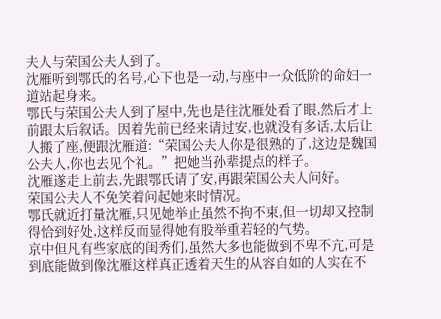夫人与荣国公夫人到了。
沈雁听到鄂氏的名号,心下也是一动,与座中一众低阶的命妇一道站起身来。
鄂氏与荣国公夫人到了屋中,先也是往沈雁处看了眼,然后才上前跟太后叙话。因着先前已经来请过安,也就没有多话,太后让人搬了座,便跟沈雁道:“荣国公夫人你是很熟的了,这边是魏国公夫人,你也去见个礼。”把她当孙辈提点的样子。
沈雁遂走上前去,先跟鄂氏请了安,再跟荣国公夫人问好。
荣国公夫人不免笑着问起她来时情况。
鄂氏就近打量沈雁,只见她举止虽然不拘不束,但一切却又控制得恰到好处,这样反而显得她有股举重若轻的气势。
京中但凡有些家底的闺秀们,虽然大多也能做到不卑不亢,可是到底能做到像沈雁这样真正透着天生的从容自如的人实在不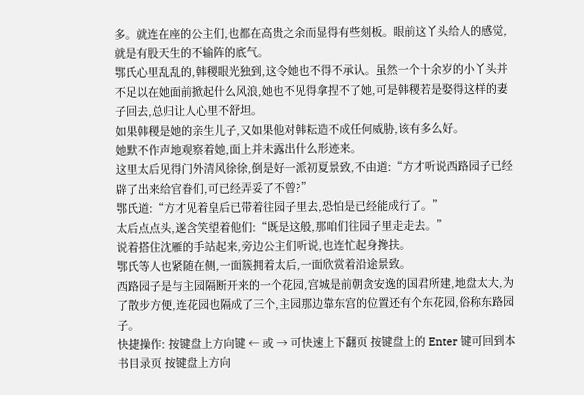多。就连在座的公主们,也都在高贵之余而显得有些刻板。眼前这丫头给人的感觉,就是有股天生的不输阵的底气。
鄂氏心里乱乱的,韩稷眼光独到,这令她也不得不承认。虽然一个十余岁的小丫头并不足以在她面前掀起什么风浪,她也不见得拿捏不了她,可是韩稷若是娶得这样的妻子回去,总归让人心里不舒坦。
如果韩稷是她的亲生儿子,又如果他对韩耘造不成任何威胁,该有多么好。
她默不作声地观察着她,面上并未露出什么形迹来。
这里太后见得门外清风徐徐,倒是好一派初夏景致,不由道:“方才听说西路园子已经辟了出来给官眷们,可已经弄妥了不曾?”
鄂氏道:“方才见着皇后已带着往园子里去,恐怕是已经能成行了。”
太后点点头,遂含笑望着他们:“既是这般,那咱们往园子里走走去。”
说着搭住沈雁的手站起来,旁边公主们听说,也连忙起身搀扶。
鄂氏等人也紧随在侧,一面簇拥着太后,一面欣赏着沿途景致。
西路园子是与主园隔断开来的一个花园,宫城是前朝贪安逸的国君所建,地盘太大,为了散步方便,连花园也隔成了三个,主园那边靠东宫的位置还有个东花园,俗称东路园子。
快捷操作: 按键盘上方向键 ← 或 → 可快速上下翻页 按键盘上的 Enter 键可回到本书目录页 按键盘上方向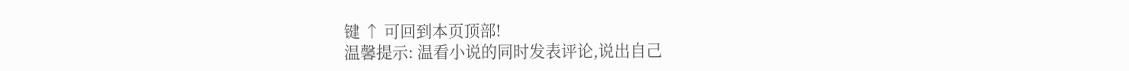键 ↑ 可回到本页顶部!
温馨提示: 温看小说的同时发表评论,说出自己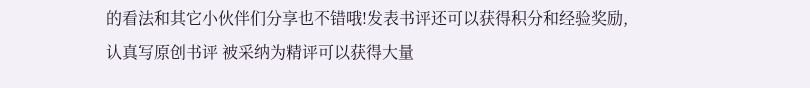的看法和其它小伙伴们分享也不错哦!发表书评还可以获得积分和经验奖励,认真写原创书评 被采纳为精评可以获得大量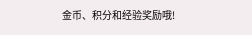金币、积分和经验奖励哦!